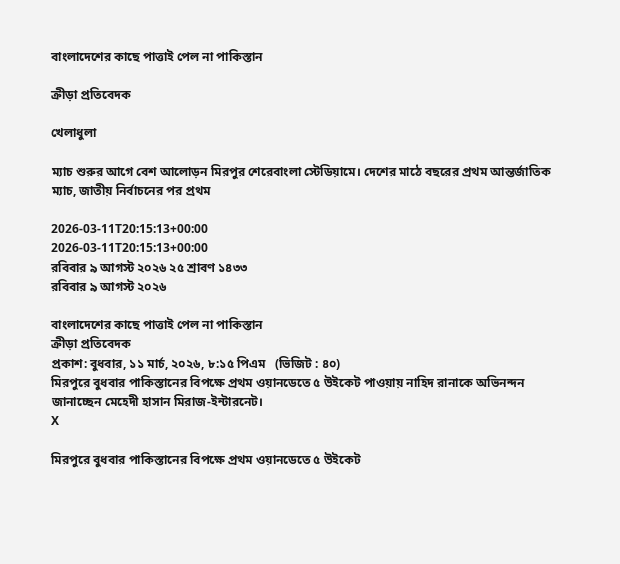বাংলাদেশের কাছে পাত্তাই পেল না পাকিস্তান

ক্রীড়া প্রতিবেদক

খেলাধুলা

ম্যাচ শুরুর আগে বেশ আলোড়ন মিরপুর শেরেবাংলা স্টেডিয়ামে। দেশের মাঠে বছরের প্রথম আন্তর্জাতিক ম্যাচ, জাতীয় নির্বাচনের পর প্রথম

2026-03-11T20:15:13+00:00
2026-03-11T20:15:13+00:00
রবিবার ৯ আগস্ট ২০২৬ ২৫ শ্রাবণ ১৪৩৩
রবিবার ৯ আগস্ট ২০২৬

বাংলাদেশের কাছে পাত্তাই পেল না পাকিস্তান
ক্রীড়া প্রতিবেদক
প্রকাশ: বুধবার, ১১ মার্চ, ২০২৬, ৮:১৫ পিএম   (ভিজিট : ৪০)
মিরপুরে বুধবার পাকিস্তানের বিপক্ষে প্রথম ওয়ানডেতে ৫ উইকেট পাওয়ায় নাহিদ রানাকে অভিনন্দন জানাচ্ছেন মেহেদী হাসান মিরাজ-ইন্টারনেট।
X

মিরপুরে বুধবার পাকিস্তানের বিপক্ষে প্রথম ওয়ানডেতে ৫ উইকেট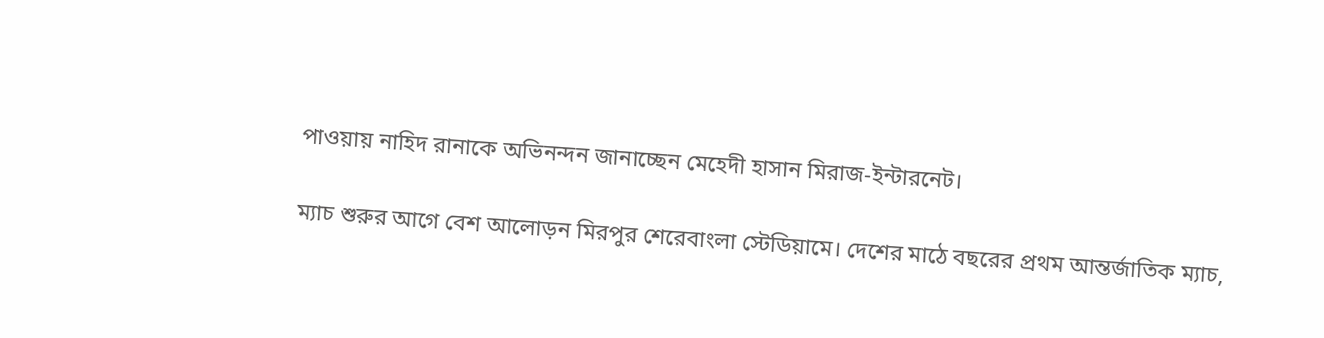পাওয়ায় নাহিদ রানাকে অভিনন্দন জানাচ্ছেন মেহেদী হাসান মিরাজ-ইন্টারনেট।

ম্যাচ শুরুর আগে বেশ আলোড়ন মিরপুর শেরেবাংলা স্টেডিয়ামে। দেশের মাঠে বছরের প্রথম আন্তর্জাতিক ম্যাচ,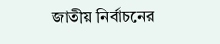জাতীয় নির্বাচনের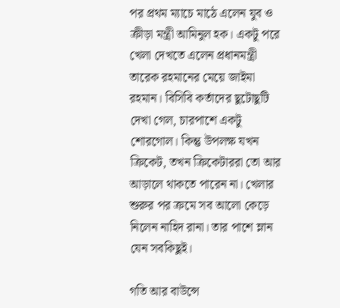পর প্রথম ম্যাচে মাঠে এলেন যুব ও ক্রীড়া মন্ত্রী আমিনুল হক। একটু পরে খেলা দেখতে এলেন প্রধানমন্ত্রী তারেক রহমানের মেয়ে জাইমা রহমান। বিসিবি কর্তাদের ছুটোছুটি দেখা গেল, চারপাশে একটু শোরগোল। কিন্তু উপলক্ষ যখন ক্রিকেট, তখন ক্রিকেটাররা তো আর আড়ালে থাকতে পারেন না। খেলার শুরুর পর ক্রমে সব আলো কেড়ে নিলেন নাহিদ রানা। তার পাশে ম্লান যেন সবকিছুই।

গতি আর বাউন্সে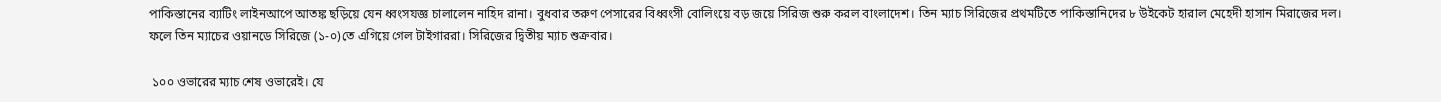পাকিস্তানের ব্যাটিং লাইনআপে আতঙ্ক ছড়িয়ে যেন ধ্বংসযজ্ঞ চালালেন নাহিদ রানা। বুধবার তরুণ পেসারের বিধ্বংসী বোলিংয়ে বড় জয়ে সিরিজ শুরু করল বাংলাদেশ। তিন ম্যাচ সিরিজের প্রথমটিতে পাকিস্তানিদের ৮ উইকেট হারাল মেহেদী হাসান মিরাজের দল। ফলে তিন ম্যাচের ওয়ানডে সিরিজে (১-০)তে এগিয়ে গেল টাইগাররা। সিরিজের দ্বিতীয় ম্যাচ শুক্রবার।

 ১০০ ওভারের ম্যাচ শেষ ওভারেই। যে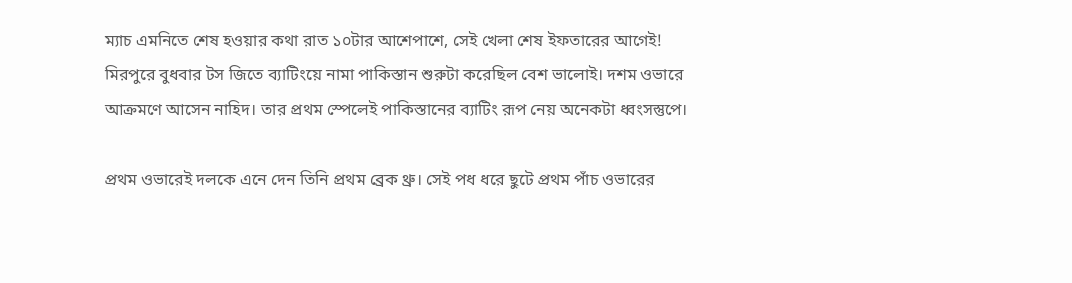ম্যাচ এমনিতে শেষ হওয়ার কথা রাত ১০টার আশেপাশে, সেই খেলা শেষ ইফতারের আগেই! মিরপুরে বুধবার টস জিতে ব্যাটিংয়ে নামা পাকিস্তান শুরুটা করেছিল বেশ ভালোই। দশম ওভারে আক্রমণে আসেন নাহিদ। তার প্রথম স্পেলেই পাকিস্তানের ব্যাটিং রূপ নেয় অনেকটা ধ্বংসস্তুপে।

প্রথম ওভারেই দলকে এনে দেন তিনি প্রথম ব্রেক থ্রু। সেই পধ ধরে ছুটে প্রথম পাঁচ ওভারের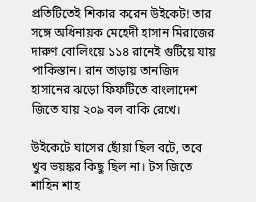প্রতিটিতেই শিকার করেন উইকেট! তার সঙ্গে অধিনায়ক মেহেদী হাসান মিরাজের দারুণ বোলিংয়ে ১১৪ রানেই গুটিয়ে যায় পাকিস্তান। রান তাড়ায় তানজিদ হাসানের ঝড়ো ফিফটিতে বাংলাদেশ জিতে যায় ২০৯ বল বাকি রেখে।

উইকেটে ঘাসের ছোঁয়া ছিল বটে, তবে খুব ভয়ঙ্কর কিছু ছিল না। টস জিতে শাহিন শাহ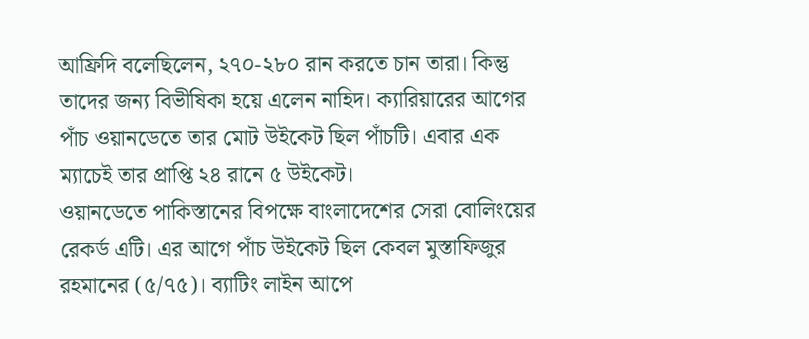আফ্রিদি বলেছিলেন, ২৭০-২৮০ রান করতে চান তারা। কিন্তু তাদের জন্য বিভীষিকা হয়ে এলেন নাহিদ। ক্যারিয়ারের আগের পাঁচ ওয়ানডেতে তার মোট উইকেট ছিল পাঁচটি। এবার এক ম্যাচেই তার প্রাপ্তি ২৪ রানে ৫ উইকেট।
ওয়ানডেতে পাকিস্তানের বিপক্ষে বাংলাদেশের সেরা বোলিংয়ের রেকর্ড এটি। এর আগে পাঁচ উইকেট ছিল কেবল মুস্তাফিজুর রহমানের (৫/৭৫)। ব্যাটিং লাইন আপে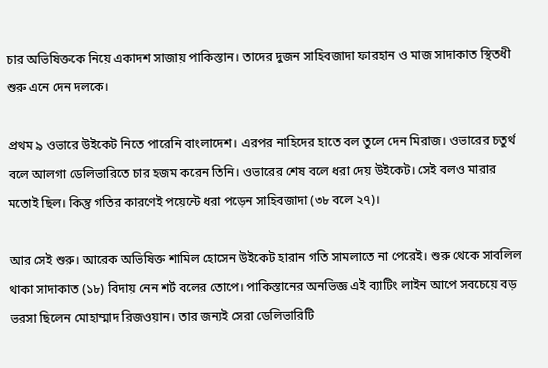চার অভিষিক্তকে নিয়ে একাদশ সাজায় পাকিস্তান। তাদের দুজন সাহিবজাদা ফারহান ও মাজ সাদাকাত স্থিতধী শুরু এনে দেন দলকে।

প্রথম ৯ ওভারে উইকেট নিতে পারেনি বাংলাদেশ। এরপর নাহিদের হাতে বল তুলে দেন মিরাজ। ওভারের চতুর্থ বলে আলগা ডেলিভারিতে চার হজম করেন তিনি। ওভারের শেষ বলে ধরা দেয় উইকেট। সেই বলও মারার মতোই ছিল। কিন্তু গতির কারণেই পয়েন্টে ধরা পড়েন সাহিবজাদা (৩৮ বলে ২৭)।

আর সেই শুরু। আরেক অভিষিক্ত শামিল হোসেন উইকেট হারান গতি সামলাতে না পেরেই। শুরু থেকে সাবলিল থাকা সাদাকাত (১৮) বিদায় নেন শর্ট বলের তোপে। পাকিস্তানের অনভিজ্ঞ এই ব্যাটিং লাইন আপে সবচেয়ে বড় ভরসা ছিলেন মোহাম্মাদ রিজওয়ান। তার জন্যই সেরা ডেলিভারিটি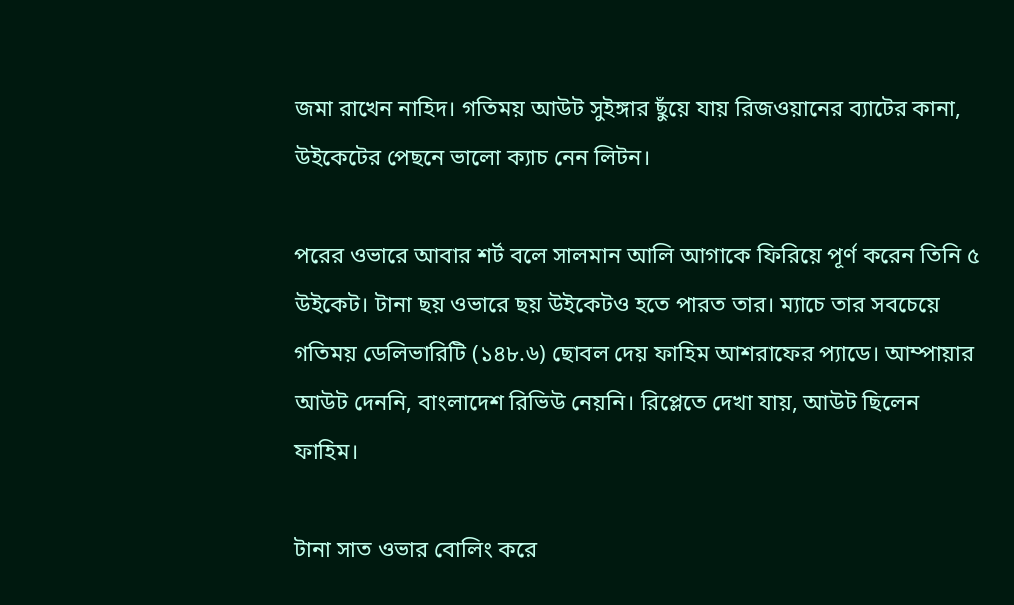জমা রাখেন নাহিদ। গতিময় আউট সুইঙ্গার ছুঁয়ে যায় রিজওয়ানের ব্যাটের কানা, উইকেটের পেছনে ভালো ক্যাচ নেন লিটন।

পরের ওভারে আবার শর্ট বলে সালমান আলি আগাকে ফিরিয়ে পূর্ণ করেন তিনি ৫ উইকেট। টানা ছয় ওভারে ছয় উইকেটও হতে পারত তার। ম্যাচে তার সবচেয়ে গতিময় ডেলিভারিটি (১৪৮.৬) ছোবল দেয় ফাহিম আশরাফের প্যাডে। আম্পায়ার আউট দেননি, বাংলাদেশ রিভিউ নেয়নি। রিপ্লেতে দেখা যায়, আউট ছিলেন ফাহিম।

টানা সাত ওভার বোলিং করে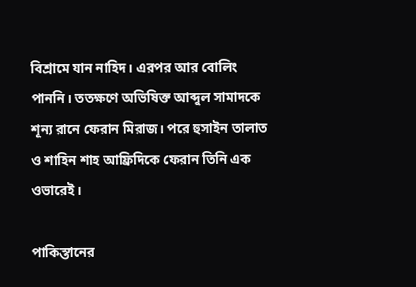বিশ্রামে যান নাহিদ। এরপর আর বোলিং পাননি। ততক্ষণে অভিষিক্ত আব্দুল সামাদকে শূন্য রানে ফেরান মিরাজ। পরে হুসাইন তালাত ও শাহিন শাহ আফ্রিদিকে ফেরান তিনি এক ওভারেই।

পাকিস্তানের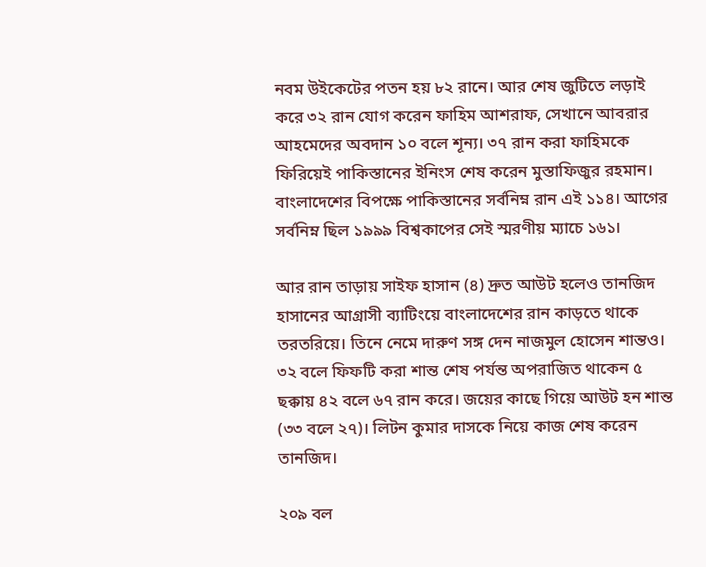নবম উইকেটের পতন হয় ৮২ রানে। আর শেষ জুটিতে লড়াই করে ৩২ রান যোগ করেন ফাহিম আশরাফ, সেখানে আবরার আহমেদের অবদান ১০ বলে শূন্য। ৩৭ রান করা ফাহিমকে ফিরিয়েই পাকিস্তানের ইনিংস শেষ করেন মুস্তাফিজুর রহমান। বাংলাদেশের বিপক্ষে পাকিস্তানের সর্বনিম্ন রান এই ১১৪। আগের সর্বনিম্ন ছিল ১৯৯৯ বিশ্বকাপের সেই স্মরণীয় ম্যাচে ১৬১।

আর রান তাড়ায় সাইফ হাসান (৪) দ্রুত আউট হলেও তানজিদ হাসানের আগ্রাসী ব্যাটিংয়ে বাংলাদেশের রান কাড়তে থাকে তরতরিয়ে। তিনে নেমে দারুণ সঙ্গ দেন নাজমুল হোসেন শান্তও। ৩২ বলে ফিফটি করা শান্ত শেষ পর্যন্ত অপরাজিত থাকেন ৫ ছক্কায় ৪২ বলে ৬৭ রান করে। জয়ের কাছে গিয়ে আউট হন শান্ত (৩৩ বলে ২৭)। লিটন কুমার দাসকে নিয়ে কাজ শেষ করেন তানজিদ।

২০৯ বল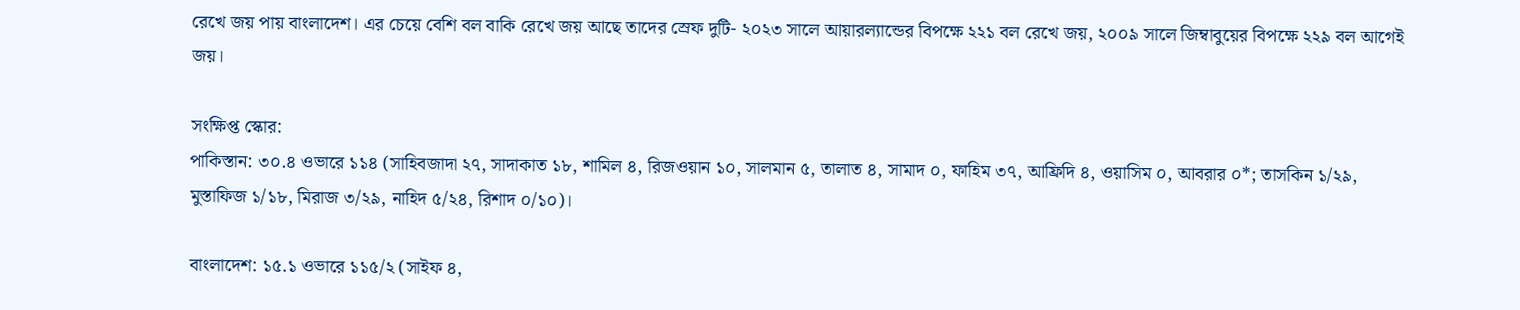রেখে জয় পায় বাংলাদেশ। এর চেয়ে বেশি বল বাকি রেখে জয় আছে তাদের স্রেফ দুটি- ২০২৩ সালে আয়ারল্যান্ডের বিপক্ষে ২২১ বল রেখে জয়, ২০০৯ সালে জিম্বাবুয়ের বিপক্ষে ২২৯ বল আগেই জয়।

সংক্ষিপ্ত স্কোর:
পাকিস্তান: ৩০.৪ ওভারে ১১৪ (সাহিবজাদা ২৭, সাদাকাত ১৮, শামিল ৪, রিজওয়ান ১০, সালমান ৫, তালাত ৪, সামাদ ০, ফাহিম ৩৭, আফ্রিদি ৪, ওয়াসিম ০, আবরার ০*; তাসকিন ১/২৯, মুস্তাফিজ ১/১৮, মিরাজ ৩/২৯, নাহিদ ৫/২৪, রিশাদ ০/১০)।

বাংলাদেশ: ১৫.১ ওভারে ১১৫/২ (সাইফ ৪,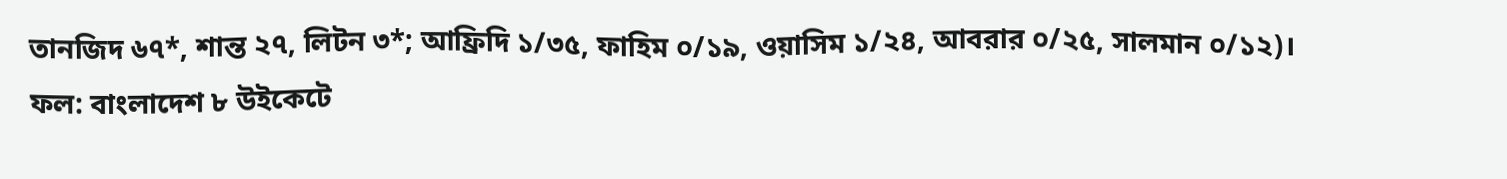তানজিদ ৬৭*, শান্ত ২৭, লিটন ৩*; আফ্রিদি ১/৩৫, ফাহিম ০/১৯, ওয়াসিম ১/২৪, আবরার ০/২৫, সালমান ০/১২)।
ফল: বাংলাদেশ ৮ উইকেটে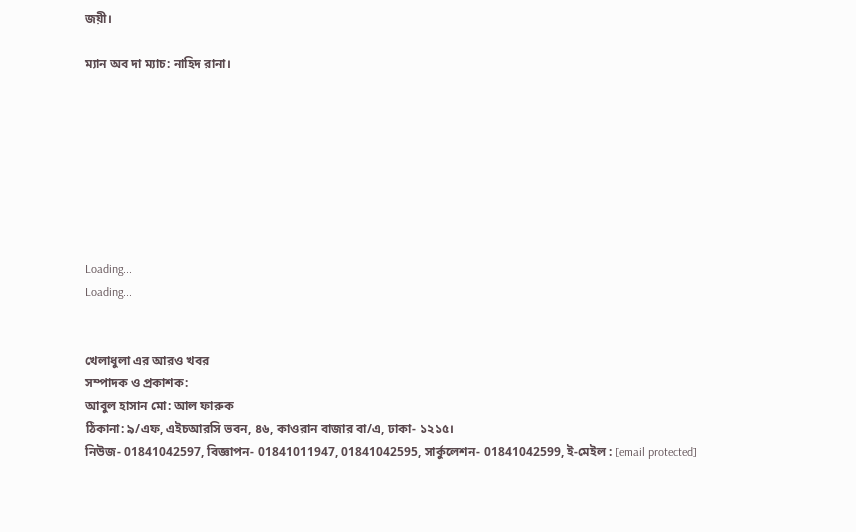জয়ী।

ম্যান অব দা ম্যাচ: নাহিদ রানা।








Loading...
Loading...


খেলাধুলা এর আরও খবর
সম্পাদক ও প্রকাশক:
আবুল হাসান মো: আল ফারুক
ঠিকানা: ৯/এফ, এইচআরসি ভবন, ৪৬, কাওরান বাজার বা/এ, ঢাকা- ১২১৫।
নিউজ- 01841042597, বিজ্ঞাপন- 01841011947, 01841042595, সার্কুলেশন- 01841042599, ই-মেইল : [email protected]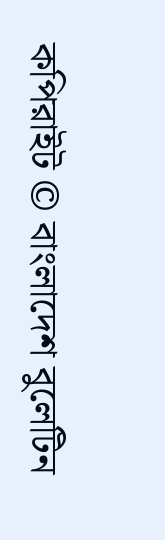কপিরাইট © বাংলাদেশ বুলেটিন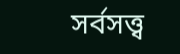সর্বসত্ত্ব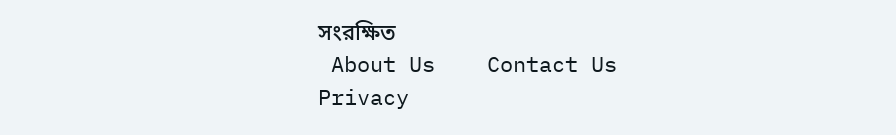সংরক্ষিত
 About Us    Contact Us    Privacy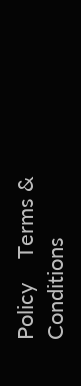Policy    Terms & Conditions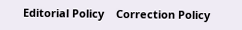Editorial Policy    Correction Policy